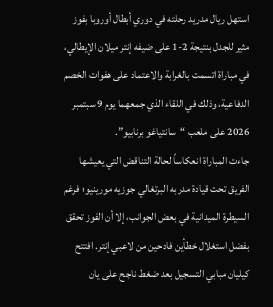استهل ريال مدريد رحلته في دوري أبطال أوروبا بفوز مثير للجدل بنتيجة 2-1 على ضيفه إنتر ميلان الإيطالي، في مباراة اتسمت بالغرابة والاعتماد على هفوات الخصم الدفاعية، وذلك في اللقاء الذي جمعهما يوم 9 سبتمبر 2026 على ملعب “سانتياغو برنابيو”.
جاءت المباراة انعكاساً لحالة التناقض التي يعيشها الفريق تحت قيادة مدربه البرتغالي جوزيه مورينيو؛ فرغم السيطرة الميدانية في بعض الجوانب، إلا أن الفوز تحقق بفضل استغلال خطأين فادحين من لاعبي إنتر. افتتح كيليان مبابي التسجيل بعد ضغط ناجح على يان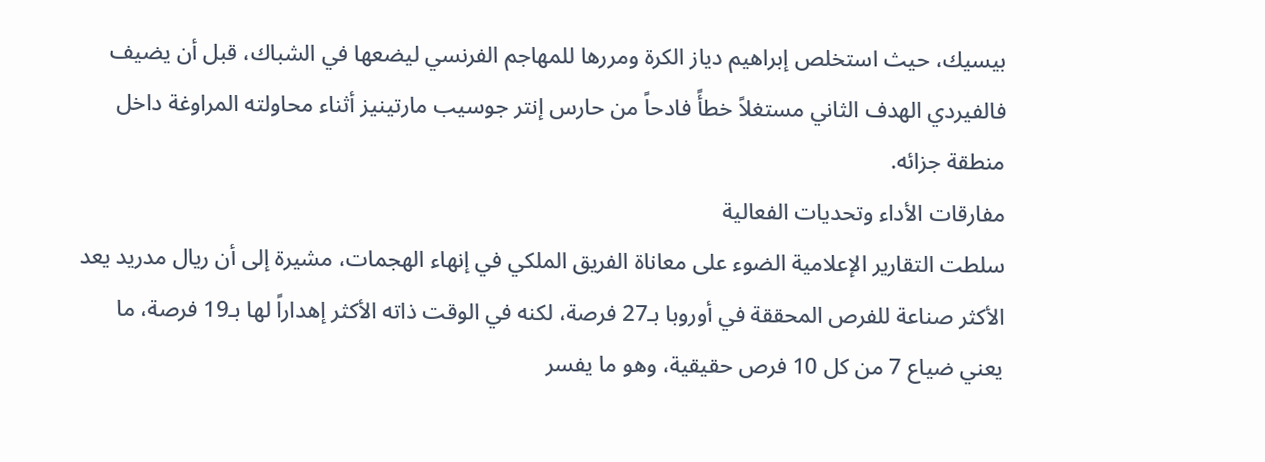بيسيك، حيث استخلص إبراهيم دياز الكرة ومررها للمهاجم الفرنسي ليضعها في الشباك، قبل أن يضيف فالفيردي الهدف الثاني مستغلاً خطأً فادحاً من حارس إنتر جوسيب مارتينيز أثناء محاولته المراوغة داخل منطقة جزائه.
مفارقات الأداء وتحديات الفعالية
سلطت التقارير الإعلامية الضوء على معاناة الفريق الملكي في إنهاء الهجمات، مشيرة إلى أن ريال مدريد يعد الأكثر صناعة للفرص المحققة في أوروبا بـ27 فرصة، لكنه في الوقت ذاته الأكثر إهداراً لها بـ19 فرصة، ما يعني ضياع 7 من كل 10 فرص حقيقية، وهو ما يفسر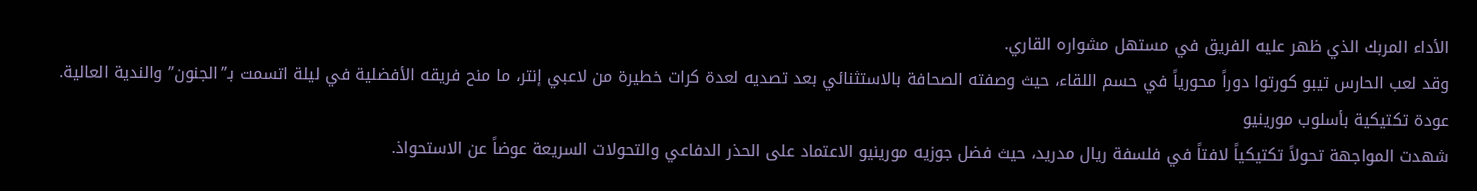الأداء المربك الذي ظهر عليه الفريق في مستهل مشواره القاري.
وقد لعب الحارس تيبو كورتوا دوراً محورياً في حسم اللقاء، حيث وصفته الصحافة بالاستثنائي بعد تصديه لعدة كرات خطيرة من لاعبي إنتر، ما منح فريقه الأفضلية في ليلة اتسمت بـ”الجنون” والندية العالية.
عودة تكتيكية بأسلوب مورينيو
شهدت المواجهة تحولاً تكتيكياً لافتاً في فلسفة ريال مدريد، حيث فضل جوزيه مورينيو الاعتماد على الحذر الدفاعي والتحولات السريعة عوضاً عن الاستحواذ.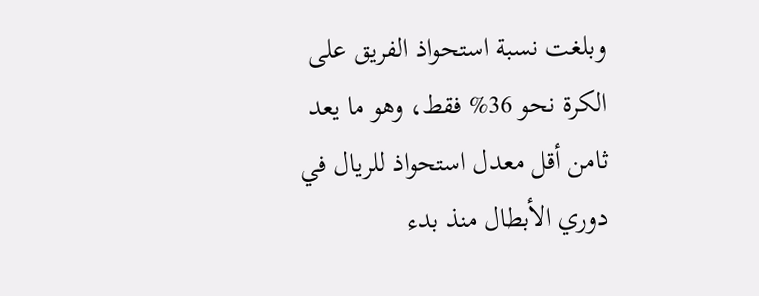وبلغت نسبة استحواذ الفريق على الكرة نحو 36% فقط، وهو ما يعد ثامن أقل معدل استحواذ للريال في دوري الأبطال منذ بدء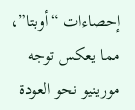إحصاءات “أوبتا”، مما يعكس توجه مورينيو نحو العودة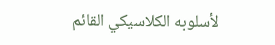لأسلوبه الكلاسيكي القائم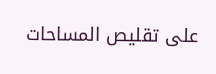على تقليص المساحات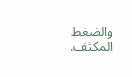والضغط المكثف.